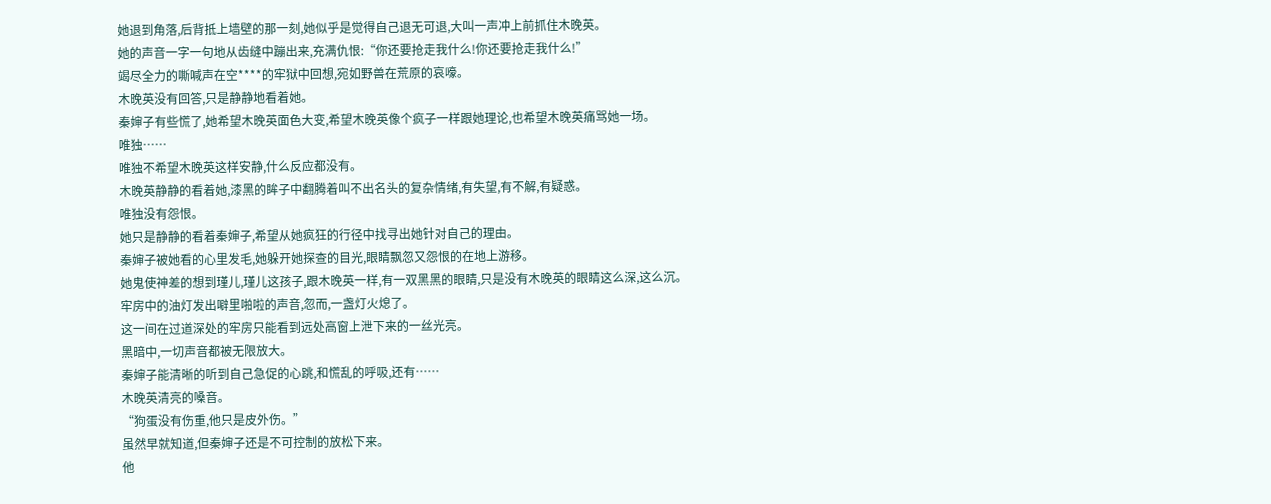她退到角落,后背抵上墙壁的那一刻,她似乎是觉得自己退无可退,大叫一声冲上前抓住木晚英。
她的声音一字一句地从齿缝中蹦出来,充满仇恨:“你还要抢走我什么!你还要抢走我什么!”
竭尽全力的嘶喊声在空****的牢狱中回想,宛如野兽在荒原的哀嚎。
木晚英没有回答,只是静静地看着她。
秦婶子有些慌了,她希望木晚英面色大变,希望木晚英像个疯子一样跟她理论,也希望木晚英痛骂她一场。
唯独……
唯独不希望木晚英这样安静,什么反应都没有。
木晚英静静的看着她,漆黑的眸子中翻腾着叫不出名头的复杂情绪,有失望,有不解,有疑惑。
唯独没有怨恨。
她只是静静的看着秦婶子,希望从她疯狂的行径中找寻出她针对自己的理由。
秦婶子被她看的心里发毛,她躲开她探查的目光,眼睛飘忽又怨恨的在地上游移。
她鬼使神差的想到瑾儿,瑾儿这孩子,跟木晚英一样,有一双黑黑的眼睛,只是没有木晚英的眼睛这么深,这么沉。
牢房中的油灯发出噼里啪啦的声音,忽而,一盏灯火熄了。
这一间在过道深处的牢房只能看到远处高窗上泄下来的一丝光亮。
黑暗中,一切声音都被无限放大。
秦婶子能清晰的听到自己急促的心跳,和慌乱的呼吸,还有……
木晚英清亮的嗓音。
“狗蛋没有伤重,他只是皮外伤。”
虽然早就知道,但秦婶子还是不可控制的放松下来。
他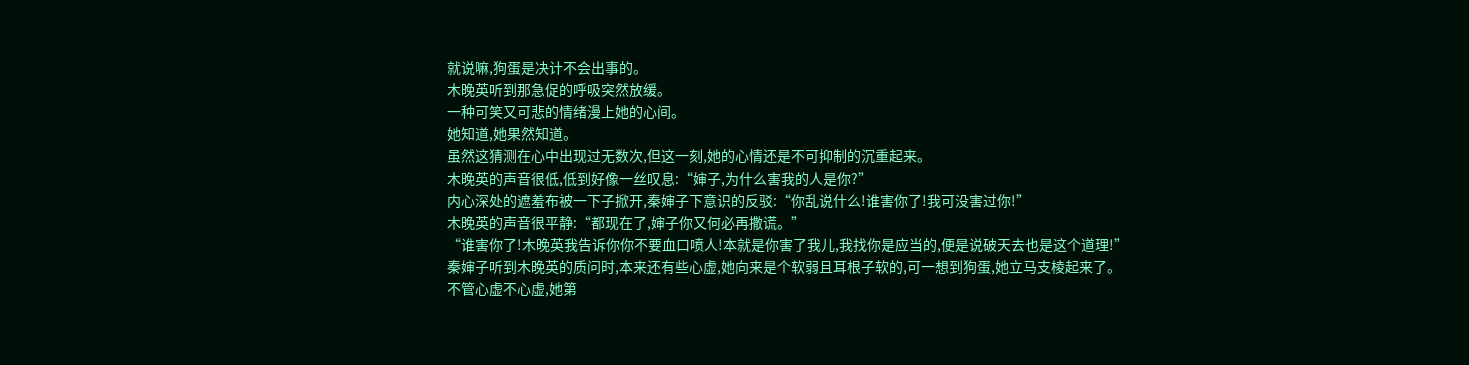就说嘛,狗蛋是决计不会出事的。
木晚英听到那急促的呼吸突然放缓。
一种可笑又可悲的情绪漫上她的心间。
她知道,她果然知道。
虽然这猜测在心中出现过无数次,但这一刻,她的心情还是不可抑制的沉重起来。
木晚英的声音很低,低到好像一丝叹息:“婶子,为什么害我的人是你?”
内心深处的遮羞布被一下子掀开,秦婶子下意识的反驳:“你乱说什么!谁害你了!我可没害过你!”
木晚英的声音很平静:“都现在了,婶子你又何必再撒谎。”
“谁害你了!木晚英我告诉你你不要血口喷人!本就是你害了我儿,我找你是应当的,便是说破天去也是这个道理!”
秦婶子听到木晚英的质问时,本来还有些心虚,她向来是个软弱且耳根子软的,可一想到狗蛋,她立马支棱起来了。
不管心虚不心虚,她第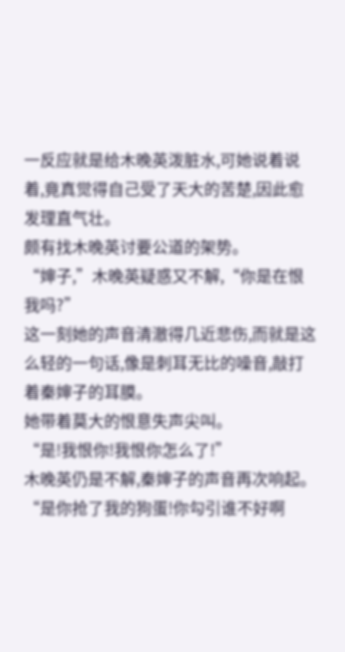一反应就是给木晚英泼脏水,可她说着说着,竟真觉得自己受了天大的苦楚,因此愈发理直气壮。
颇有找木晚英讨要公道的架势。
“婶子,”木晚英疑惑又不解,“你是在恨我吗?”
这一刻她的声音清澈得几近悲伤,而就是这么轻的一句话,像是刺耳无比的噪音,敲打着秦婶子的耳膜。
她带着莫大的恨意失声尖叫。
“是!我恨你!我恨你怎么了!”
木晚英仍是不解,秦婶子的声音再次响起。
“是你抢了我的狗蛋!你勾引谁不好啊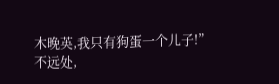木晚英,我只有狗蛋一个儿子!”
不远处,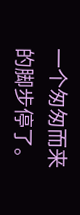一个匆匆而来的脚步停了。